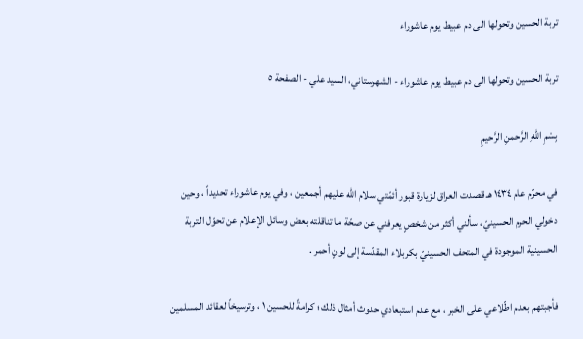تربة الحسین وتحولها الی دم عبیط یوم عاشوراء

تربة الحسین وتحولها الی دم عبیط یوم عاشوراء - الشهرستاني، السيد علي - الصفحة ٥

بِسْمِ ‌اللهِ‌ الرَّحمنِ الرَّحيمِ

في محرّم عام ١٤٣٤ هـ قصدت العراق لزيارة قبور أئمّتي سلام الله‌ عليهم أجمعين ، وفي يوم عاشوراء تحديداً ، وحين دخولي الحرم الحسينيّ، سألني أكثر من شخصٍ يعرفني عن صحّة ما تناقلته بعض وسائل الإعلام عن تحوّل التربة الحسينية الموجودة في المتحف الحسينيّ بكربلاء المقدّسة إلى لونٍ أحمر .

فأجبتهم بعدم اطّلاعي على الخبر ، مع عدم استبعادي حدوث أمثال ذلك ؛ كرامةً للحسين ١ ، وترسيخاً لعقائد المسلمين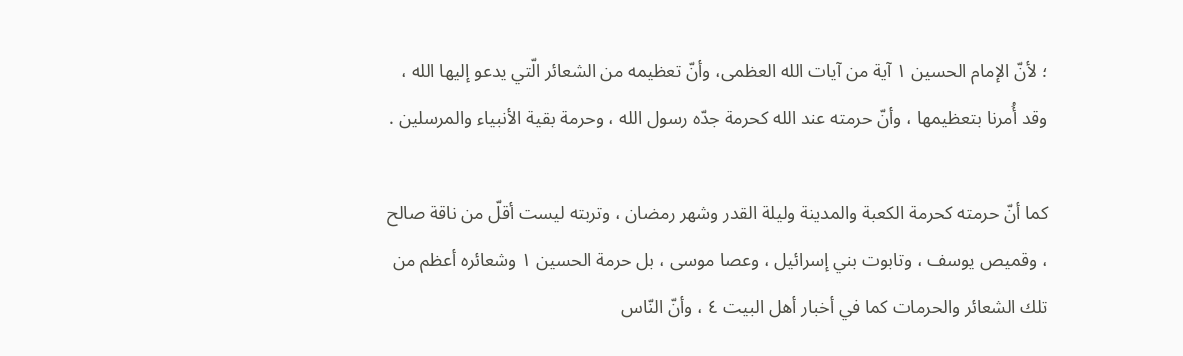؛ لأنّ الإمام الحسين ١ آية من آيات الله‌ العظمى، وأنّ تعظيمه من الشعائر الّتي يدعو إليها الله‌ ، وقد أُمرنا بتعظيمها ، وأنّ حرمته عند الله‌ كحرمة جدّه رسول الله‌ ، وحرمة بقية الأنبياء والمرسلين .

كما أنّ حرمته كحرمة الكعبة والمدينة وليلة القدر وشهر رمضان ، وتربته ليست أقلّ من ناقة صالح ، وقميص يوسف ، وتابوت بني إسرائيل ، وعصا موسى ، بل حرمة الحسين ١ وشعائره أعظم من تلك الشعائر والحرمات كما في أخبار أهل البيت ٤ ، وأنّ النّاس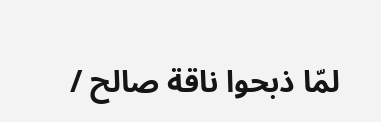لمّا ذبحوا ناقة صالح /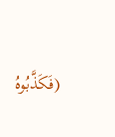(فَكَذَّبُوهُ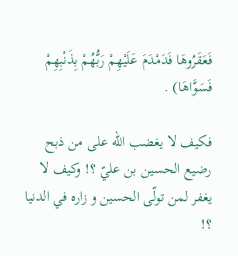فَعَقَرُوهَا فَدَمْدَمَ عَلَيْهِمْ رَبُّهُمْ بِذَنْبِهِمْ فَسَوَّاهَا) .

فكيف لا يغضب الله‌ على من ذبح رضيع الحسين بن عليّ ؟! وكيف لا يغفر لمن تولّى الحسين و زاره في الدنيا ؟!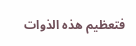فتعظيم هذه الذوات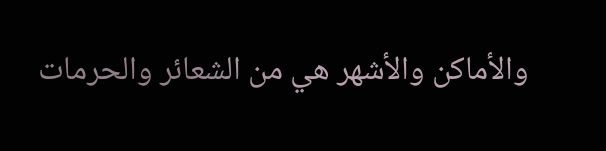والأماكن والأشهر هي من الشعائر والحرمات